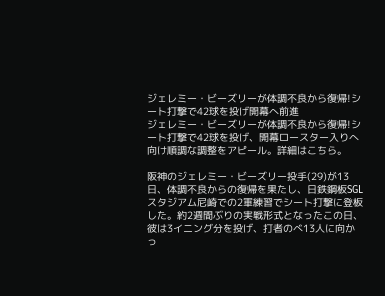ジェレミー・ビーズリーが体調不良から復帰!シート打撃で42球を投げ開幕へ前進
ジェレミー・ビーズリーが体調不良から復帰!シート打撃で42球を投げ、開幕ロースター入りへ向け順調な調整をアピール。詳細はこちら。

阪神のジェレミー・ビーズリー投手(29)が13日、体調不良からの復帰を果たし、日鉄鋼板SGLスタジアム尼崎での2軍練習でシート打撃に登板した。約2週間ぶりの実戦形式となったこの日、彼は3イニング分を投げ、打者のべ13人に向かっ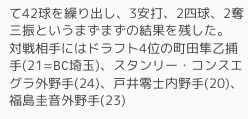て42球を繰り出し、3安打、2四球、2奪三振というまずまずの結果を残した。
対戦相手にはドラフト4位の町田隼乙捕手(21=BC埼玉)、スタンリー・コンスエグラ外野手(24)、戸井零士内野手(20)、福島圭音外野手(23)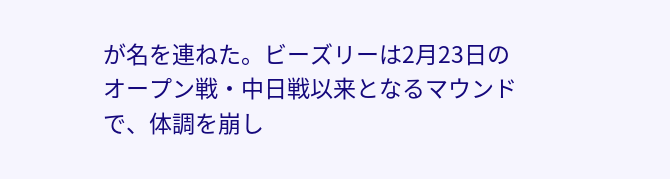が名を連ねた。ビーズリーは2月23日のオープン戦・中日戦以来となるマウンドで、体調を崩し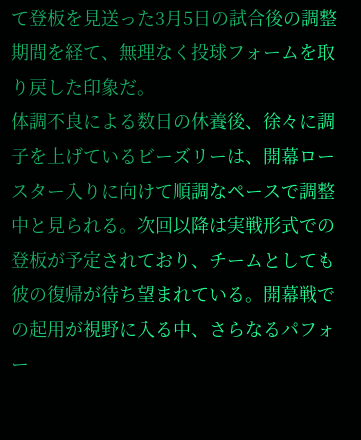て登板を見送った3月5日の試合後の調整期間を経て、無理なく投球フォームを取り戻した印象だ。
体調不良による数日の休養後、徐々に調子を上げているビーズリーは、開幕ロースター入りに向けて順調なペースで調整中と見られる。次回以降は実戦形式での登板が予定されており、チームとしても彼の復帰が待ち望まれている。開幕戦での起用が視野に入る中、さらなるパフォー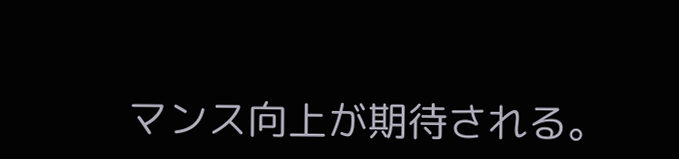マンス向上が期待される。